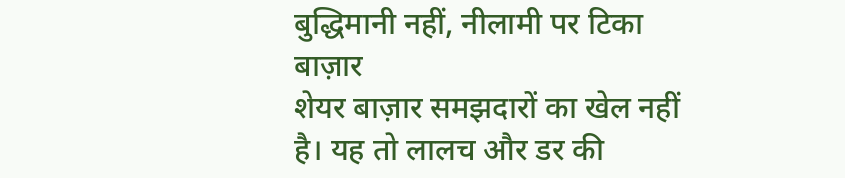बुद्धिमानी नहीं, नीलामी पर टिका बाज़ार
शेयर बाज़ार समझदारों का खेल नहीं है। यह तो लालच और डर की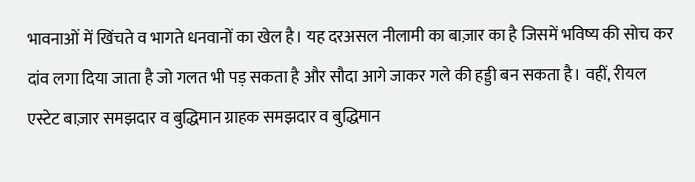भावनाओं में खिंचते व भागते धनवानों का खेल है। यह दरअसल नीलामी का बाज़ार का है जिसमें भविष्य की सोच कर दांव लगा दिया जाता है जो गलत भी पड़ सकता है और सौदा आगे जाकर गले की हड्डी बन सकता है। वहीं, रीयल एस्टेट बाज़ार समझदार व बुद्धिमान ग्राहक समझदार व बुद्धिमान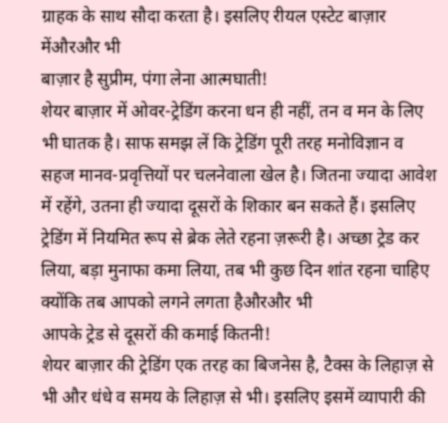ग्राहक के साथ सौदा करता है। इसलिए रीयल एस्टेट बाज़ार मेंऔरऔर भी
बाज़ार है सुप्रीम, पंगा लेना आत्मघाती!
शेयर बाज़ार में ओवर-ट्रेडिंग करना धन ही नहीं, तन व मन के लिए भी घातक है। साफ समझ लें कि ट्रेडिंग पूरी तरह मनोविज्ञान व सहज मानव-प्रवृत्तियों पर चलनेवाला खेल है। जितना ज्यादा आवेश में रहेंगे, उतना ही ज्यादा दूसरों के शिकार बन सकते हैं। इसलिए ट्रेडिंग में नियमित रूप से ब्रेक लेते रहना ज़रूरी है। अच्छा ट्रेड कर लिया, बड़ा मुनाफा कमा लिया, तब भी कुछ दिन शांत रहना चाहिए क्योंकि तब आपको लगने लगता हैऔरऔर भी
आपके ट्रेड से दूसरों की कमाई कितनी!
शेयर बाज़ार की ट्रेडिंग एक तरह का बिजनेस है, टैक्स के लिहाज़ से भी और धंधे व समय के लिहाज़ से भी। इसलिए इसमें व्यापारी की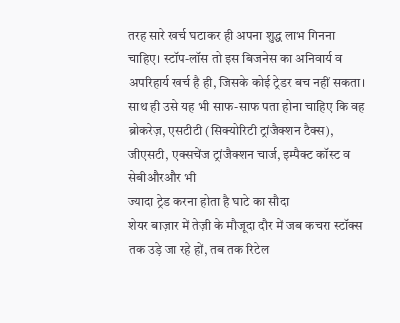तरह सारे खर्च घटाकर ही अपना शुद्ध लाभ गिनना चाहिए। स्टॉप-लॉस तो इस बिजनेस का अनिवार्य व अपरिहार्य खर्च है ही, जिसके कोई ट्रेडर बच नहीं सकता। साथ ही उसे यह भी साफ-साफ पता होना चाहिए कि वह ब्रोकरेज़, एसटीटी (सिक्योरिटी ट्रांजैक्शन टैक्स), जीएसटी, एक्सचेंज ट्रांजैक्शन चार्ज, इम्पैक्ट कॉस्ट व सेबीऔरऔर भी
ज्यादा ट्रेड करना होता है घाटे का सौदा
शेयर बाज़ार में तेज़ी के मौजूदा दौर में जब कचरा स्टॉक्स तक उड़े जा रहे हों, तब तक रिटेल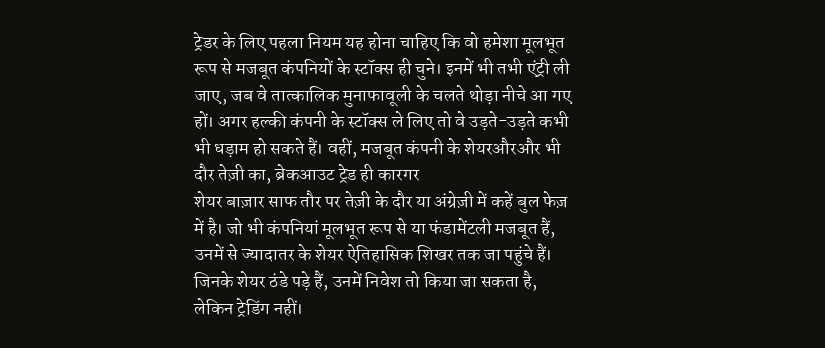ट्रेडर के लिए पहला नियम यह होना चाहिए कि वो हमेशा मूलभूत रूप से मजबूत कंपनियों के स्टॉक्स ही चुने। इनमें भी तभी एंट्री ली जाए, जब वे तात्कालिक मुनाफावूली के चलते थोड़ा नीचे आ गए हों। अगर हल्की कंपनी के स्टॉक्स ले लिए तो वे उड़ते-उड़ते कभी भी धड़ाम हो सकते हैं। वहीं, मजबूत कंपनी के शेयरऔरऔर भी
दौर तेज़ी का, ब्रेकआउट ट्रेड ही कारगर
शेयर बाज़ार साफ तौर पर तेज़ी के दौर या अंग्रेज़ी में कहें बुल फेज़ में है। जो भी कंपनियां मूलभूत रूप से या फंडामेंटली मजबूत हैं, उनमें से ज्यादातर के शेयर ऐतिहासिक शिखर तक जा पहुंचे हैं। जिनके शेयर ठंडे पड़े हैं, उनमें निवेश तो किया जा सकता है, लेकिन ट्रेडिंग नहीं।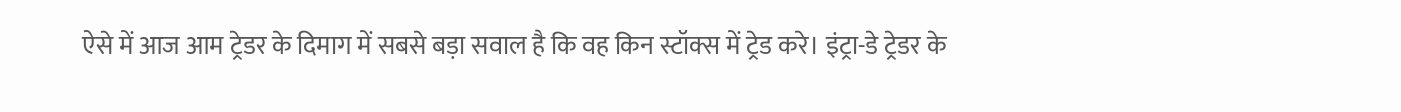ऐसे में आज आम ट्रेडर के दिमाग में सबसे बड़ा सवाल है कि वह किन स्टॉक्स में ट्रेड करे। इंट्रा-डे ट्रेडर के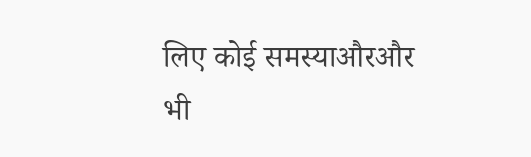लिए कोई समस्याऔरऔर भी